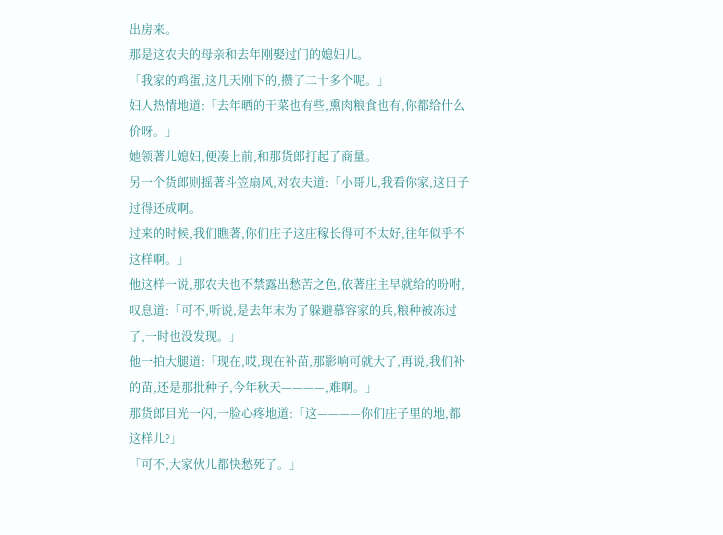出房来。
那是这农夫的母亲和去年刚娶过门的媳妇儿。
「我家的鸡蛋,这几天刚下的,攒了二十多个呢。」
妇人热情地道:「去年晒的干菜也有些,熏肉粮食也有,你都给什么价呀。」
她领著儿媳妇,便凑上前,和那货郎打起了商量。
另一个货郎则摇著斗笠扇风,对农夫道:「小哥儿,我看你家,这日子过得还成啊。
过来的时候,我们瞧著,你们庄子这庄稼长得可不太好,往年似乎不这样啊。」
他这样一说,那农夫也不禁露出愁苦之色,依著庄主早就给的吩咐,叹息道:「可不,听说,是去年末为了躲避慕容家的兵,粮种被冻过了,一时也没发现。」
他一拍大腿道:「现在,哎,现在补苗,那影响可就大了,再说,我们补的苗,还是那批种子,今年秋天————,难啊。」
那货郎目光一闪,一脸心疼地道:「这————你们庄子里的地,都这样儿?」
「可不,大家伙儿都快愁死了。」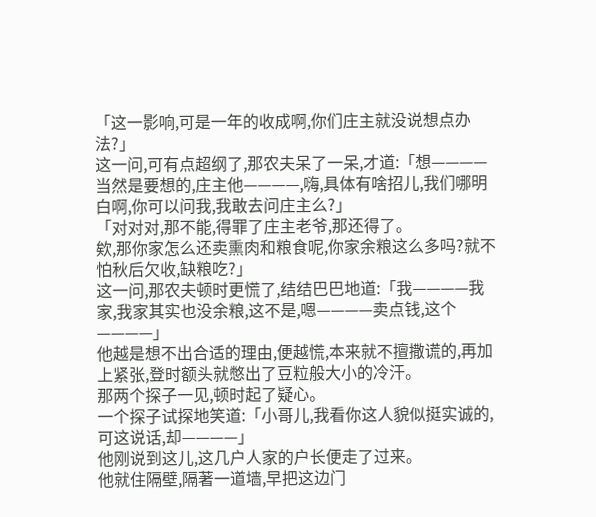「这一影响,可是一年的收成啊,你们庄主就没说想点办法?」
这一问,可有点超纲了,那农夫呆了一呆,才道:「想————当然是要想的,庄主他————,嗨,具体有啥招儿,我们哪明白啊,你可以问我,我敢去问庄主么?」
「对对对,那不能,得罪了庄主老爷,那还得了。
欸,那你家怎么还卖熏肉和粮食呢,你家余粮这么多吗?就不怕秋后欠收,缺粮吃?」
这一问,那农夫顿时更慌了,结结巴巴地道:「我————我家,我家其实也没余粮,这不是,嗯————卖点钱,这个————」
他越是想不出合适的理由,便越慌,本来就不擅撒谎的,再加上紧张,登时额头就憋出了豆粒般大小的冷汗。
那两个探子一见,顿时起了疑心。
一个探子试探地笑道:「小哥儿,我看你这人貌似挺实诚的,可这说话,却————」
他刚说到这儿,这几户人家的户长便走了过来。
他就住隔壁,隔著一道墙,早把这边门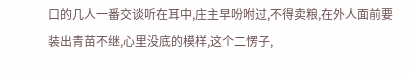口的几人一番交谈听在耳中,庄主早吩咐过,不得卖粮,在外人面前要装出青苗不继,心里没底的模样,这个二愣子,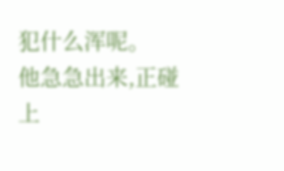犯什么浑呢。
他急急出来,正碰上